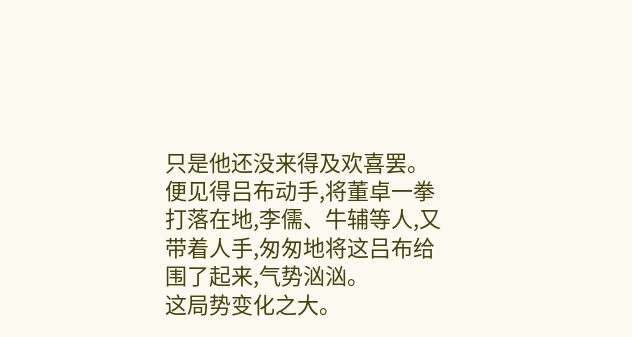只是他还没来得及欢喜罢。
便见得吕布动手,将董卓一拳打落在地,李儒、牛辅等人,又带着人手,匆匆地将这吕布给围了起来,气势汹汹。
这局势变化之大。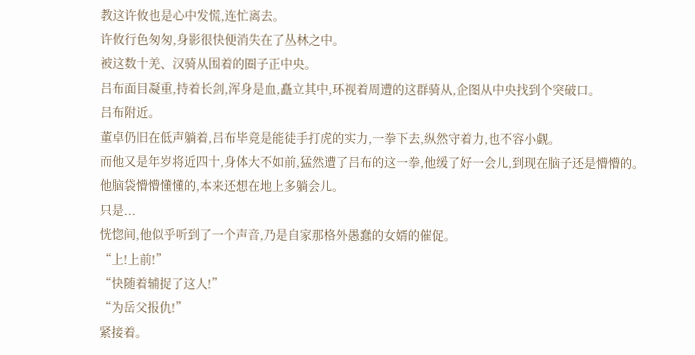教这许攸也是心中发慌,连忙离去。
许攸行色匆匆,身影很快便消失在了丛林之中。
被这数十羌、汉骑从围着的圈子正中央。
吕布面目凝重,持着长剑,浑身是血,矗立其中,环视着周遭的这群骑从,企图从中央找到个突破口。
吕布附近。
董卓仍旧在低声躺着,吕布毕竟是能徒手打虎的实力,一拳下去,纵然守着力,也不容小觑。
而他又是年岁将近四十,身体大不如前,猛然遭了吕布的这一拳,他缓了好一会儿,到现在脑子还是懵懵的。
他脑袋懵懵懂懂的,本来还想在地上多躺会儿。
只是...
恍惚间,他似乎听到了一个声音,乃是自家那格外愚蠢的女婿的催促。
“上!上前!”
“快随着辅捉了这人!”
“为岳父报仇!”
紧接着。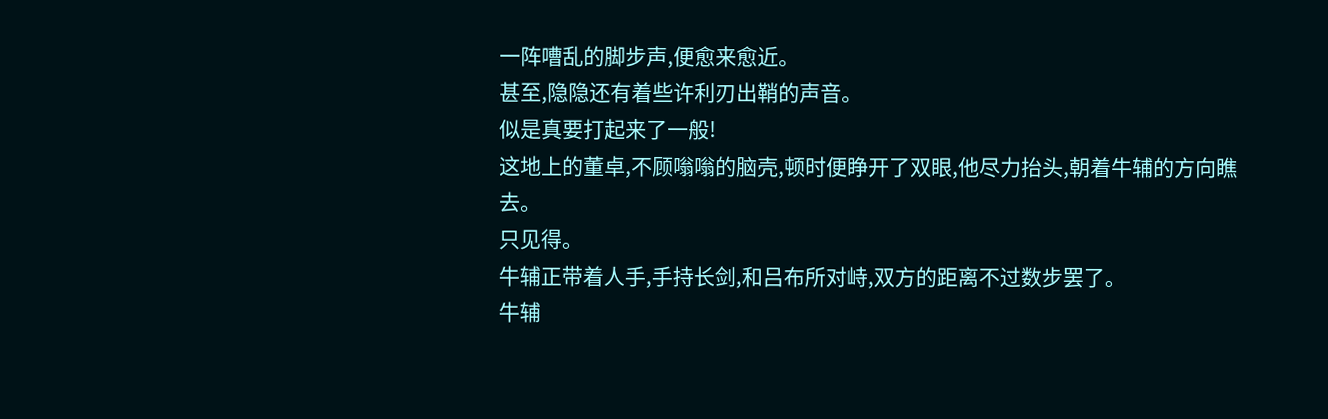一阵嘈乱的脚步声,便愈来愈近。
甚至,隐隐还有着些许利刃出鞘的声音。
似是真要打起来了一般!
这地上的董卓,不顾嗡嗡的脑壳,顿时便睁开了双眼,他尽力抬头,朝着牛辅的方向瞧去。
只见得。
牛辅正带着人手,手持长剑,和吕布所对峙,双方的距离不过数步罢了。
牛辅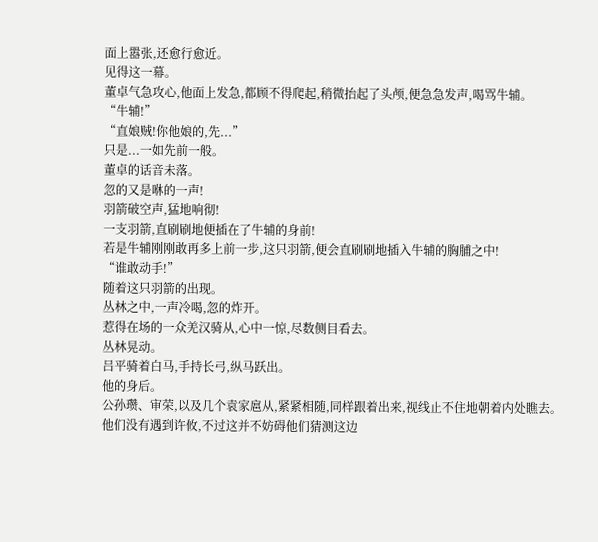面上嚣张,还愈行愈近。
见得这一幕。
董卓气急攻心,他面上发急,都顾不得爬起,稍微抬起了头颅,便急急发声,喝骂牛辅。
“牛辅!”
“直娘贼!你他娘的,先...”
只是...一如先前一般。
董卓的话音未落。
忽的又是咻的一声!
羽箭破空声,猛地响彻!
一支羽箭,直刷刷地便插在了牛辅的身前!
若是牛辅刚刚敢再多上前一步,这只羽箭,便会直刷刷地插入牛辅的胸脯之中!
“谁敢动手!”
随着这只羽箭的出现。
丛林之中,一声冷喝,忽的炸开。
惹得在场的一众羌汉骑从,心中一惊,尽数侧目看去。
丛林晃动。
吕平骑着白马,手持长弓,纵马跃出。
他的身后。
公孙瓒、审荣,以及几个袁家扈从,紧紧相随,同样跟着出来,视线止不住地朝着内处瞧去。
他们没有遇到许攸,不过这并不妨碍他们猜测这边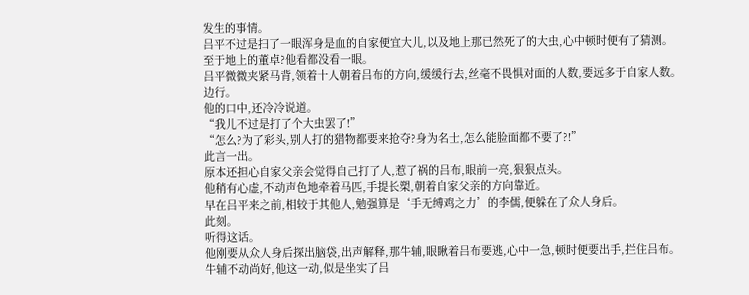发生的事情。
吕平不过是扫了一眼浑身是血的自家便宜大儿,以及地上那已然死了的大虫,心中顿时便有了猜测。
至于地上的董卓?他看都没看一眼。
吕平微微夹紧马背,领着十人朝着吕布的方向,缓缓行去,丝毫不畏惧对面的人数,要远多于自家人数。
边行。
他的口中,还冷冷说道。
“我儿不过是打了个大虫罢了!”
“怎么?为了彩头,别人打的猎物都要来抢夺?身为名士,怎么能脸面都不要了?!”
此言一出。
原本还担心自家父亲会觉得自己打了人,惹了祸的吕布,眼前一亮,狠狠点头。
他稍有心虚,不动声色地牵着马匹,手提长槊,朝着自家父亲的方向靠近。
早在吕平来之前,相较于其他人,勉强算是‘手无缚鸡之力’的李儒,便躲在了众人身后。
此刻。
听得这话。
他刚要从众人身后探出脑袋,出声解释,那牛辅,眼瞅着吕布要逃,心中一急,顿时便要出手,拦住吕布。
牛辅不动尚好,他这一动,似是坐实了吕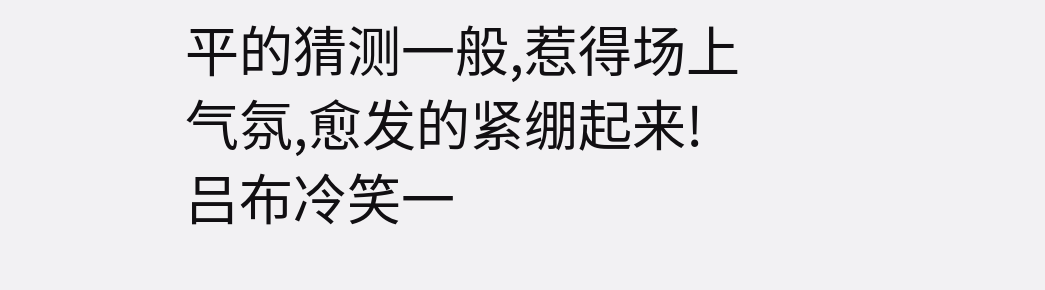平的猜测一般,惹得场上气氛,愈发的紧绷起来!
吕布冷笑一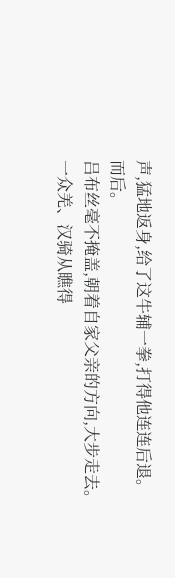声,猛地返身,给了这牛辅一拳,打得他连连后退。
而后。
吕布丝毫不掩盖,朝着自家父亲的方向,大步走去。
一众羌、汉骑从瞧得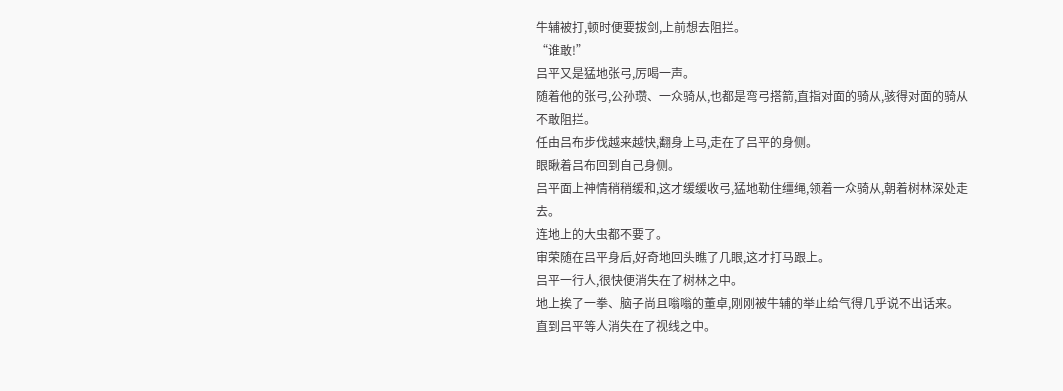牛辅被打,顿时便要拔剑,上前想去阻拦。
“谁敢!”
吕平又是猛地张弓,厉喝一声。
随着他的张弓,公孙瓒、一众骑从,也都是弯弓搭箭,直指对面的骑从,骇得对面的骑从不敢阻拦。
任由吕布步伐越来越快,翻身上马,走在了吕平的身侧。
眼瞅着吕布回到自己身侧。
吕平面上神情稍稍缓和,这才缓缓收弓,猛地勒住缰绳,领着一众骑从,朝着树林深处走去。
连地上的大虫都不要了。
审荣随在吕平身后,好奇地回头瞧了几眼,这才打马跟上。
吕平一行人,很快便消失在了树林之中。
地上挨了一拳、脑子尚且嗡嗡的董卓,刚刚被牛辅的举止给气得几乎说不出话来。
直到吕平等人消失在了视线之中。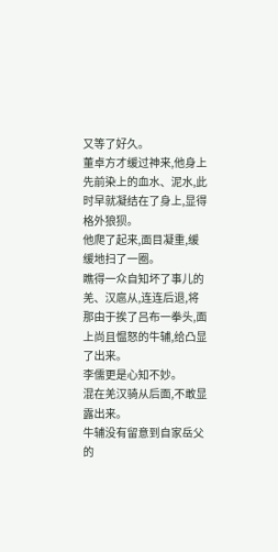又等了好久。
董卓方才缓过神来,他身上先前染上的血水、泥水,此时早就凝结在了身上,显得格外狼狈。
他爬了起来,面目凝重,缓缓地扫了一圈。
瞧得一众自知坏了事儿的羌、汉扈从,连连后退,将那由于挨了吕布一拳头,面上尚且愠怒的牛辅,给凸显了出来。
李儒更是心知不妙。
混在羌汉骑从后面,不敢显露出来。
牛辅没有留意到自家岳父的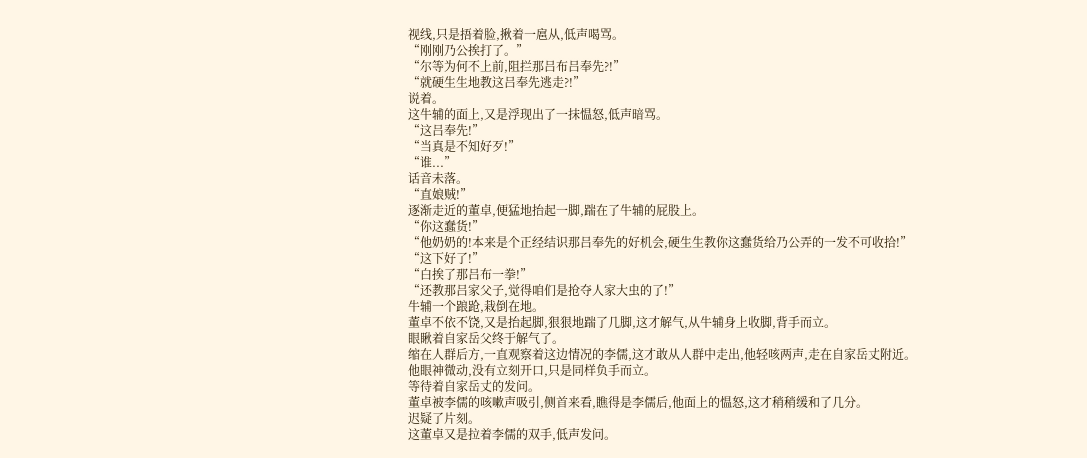视线,只是捂着脸,揪着一扈从,低声喝骂。
“刚刚乃公挨打了。”
“尔等为何不上前,阻拦那吕布吕奉先?!”
“就硬生生地教这吕奉先逃走?!”
说着。
这牛辅的面上,又是浮现出了一抹愠怒,低声暗骂。
“这吕奉先!”
“当真是不知好歹!”
“谁...”
话音未落。
“直娘贼!”
逐渐走近的董卓,便猛地抬起一脚,踹在了牛辅的屁股上。
“你这蠢货!”
“他奶奶的!本来是个正经结识那吕奉先的好机会,硬生生教你这蠢货给乃公弄的一发不可收拾!”
“这下好了!”
“白挨了那吕布一拳!”
“还教那吕家父子,觉得咱们是抢夺人家大虫的了!”
牛辅一个踉跄,栽倒在地。
董卓不依不饶,又是抬起脚,狠狠地踹了几脚,这才解气,从牛辅身上收脚,背手而立。
眼瞅着自家岳父终于解气了。
缩在人群后方,一直观察着这边情况的李儒,这才敢从人群中走出,他轻咳两声,走在自家岳丈附近。
他眼神微动,没有立刻开口,只是同样负手而立。
等待着自家岳丈的发问。
董卓被李儒的咳嗽声吸引,侧首来看,瞧得是李儒后,他面上的愠怒,这才稍稍缓和了几分。
迟疑了片刻。
这董卓又是拉着李儒的双手,低声发问。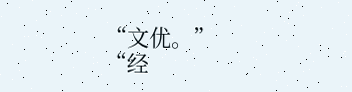“文优。”
“经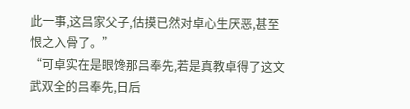此一事,这吕家父子,估摸已然对卓心生厌恶,甚至恨之入骨了。”
“可卓实在是眼馋那吕奉先,若是真教卓得了这文武双全的吕奉先,日后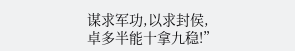谋求军功,以求封侯,卓多半能十拿九稳!”